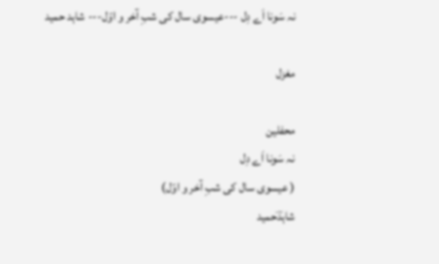نہ سَونا اَے دِل ---عیسوی سال کی شبِ آخر و اوّل--- شاہد حمید

مغزل

محفلین
نہ سَونا اَے دِل
( عیسوی سال کی شبِ آخر و اوّل)
شاہدؔحمید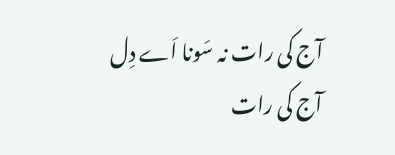آج کی رات نہ سَونا اَے دِل
آج کی رات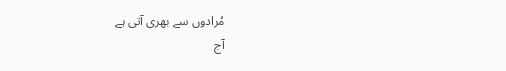مُرادوں سے بھری آتی ہے
آج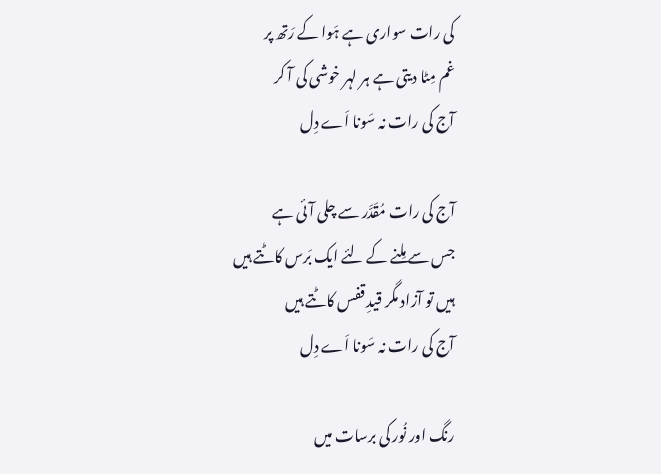کی رات سواری ہے ہَوا کے رَتھ پر
غم مِٹا دیتی ہے ہر لہر خوشی کی آ کر
آج کی رات نہ سَونا اَے دِل

آج کی رات مُقَدَّر سے چلی آئی ہے
جس سے مِلنے کے لئے ایک بَرس کاٹتے ہیں
ہیں تو آزاد مگر قیدِ قفس کاٹتے ہیں
آج کی رات نہ سَونا اَے دِل

رنگ اور نُور کی برسات میں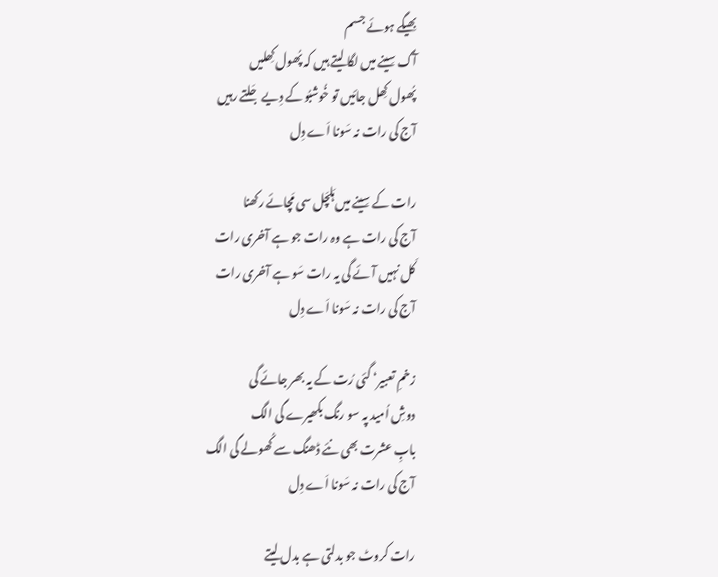بِھیگے ہوئے جسم
آگ سِینے میں لگا لیتے ہیں کہ پُھول کِھلیں
پُھول کِھل جائیں تو خُوشبُو کے دِیے جَلتے رہیں
آج کی رات نہ سَونا اَے دِل

رات کے سِینے میں ہَلچَل سی مَچائے رکھنا
آج کی رات ہے وہ رات جو ہے آخری رات
کَل نہیں آئے گی یہ رات سَو ہے آخری رات
آج کی رات نہ سَونا اَے دِل

زخمِ تعبیر‘ گئی رُت کے یہ بھر جائے گی
دوشِ اُمید پہ سو رنگ بکھیرے گی الگ
بابِ عشرت بھی نئے ڈھنگ سے کُھولے گی الگ
آج کی رات نہ سَونا اَے دِل

رات کروٹ جو بدلتی ہے بدل لیتے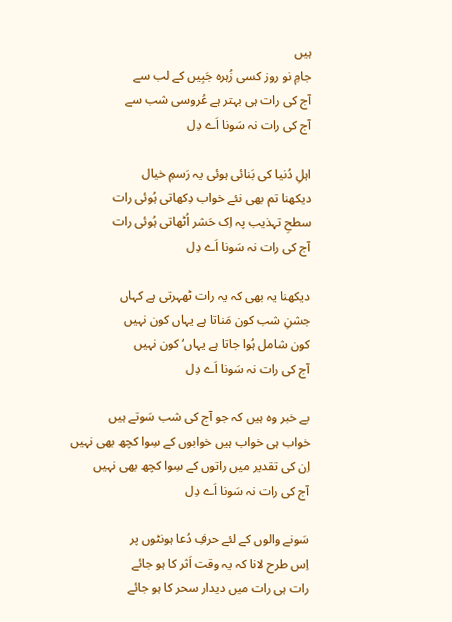ہیں
جامِ نو روز کسی زُہرہ جَبِیں کے لب سے
آج کی رات ہی بہتر ہے عُروسی شب سے
آج کی رات نہ سَونا اَے دِل

اہلِ دُنیا کی بَنائی ہوئی یہ رَسمِ خیال
دیکھنا تم بھی نئے خواب دِکھاتی ہُوئی رات
سطحِ تہذیب پہ اِک حَشر اُٹھاتی ہُوئی رات
آج کی رات نہ سَونا اَے دِل

دیکھنا یہ بھی کہ یہ رات ٹھہرتی ہے کہاں
جشنِ شب کون مَناتا ہے یہاں کون نہیں
کون شامل ہُوا جاتا ہے یہاں‘ کون نہیں
آج کی رات نہ سَونا اَے دِل

بے خبر وہ ہیں کہ جو آج کی شب سَوتے ہیں
خواب ہی خواب ہیں خوابوں کے سِوا کچھ بھی نہیں
اِن کی تقدیر میں راتوں کے سِوا کچھ بھی نہیں
آج کی رات نہ سَونا اَے دِل

سَونے والوں کے لئے حرفِ دُعا ہونٹوں پر
اِس طرح لانا کہ یہ وقت اَثر کا ہو جائے
رات ہی رات میں دیدار سحر کا ہو جائے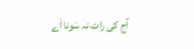آج کی رات نہ سَونا اَے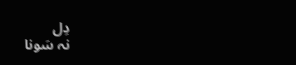دِل
نہ سَونا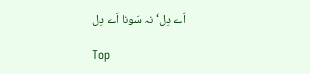اَے دِل‘ نہ سَونا اَے دِل

Top